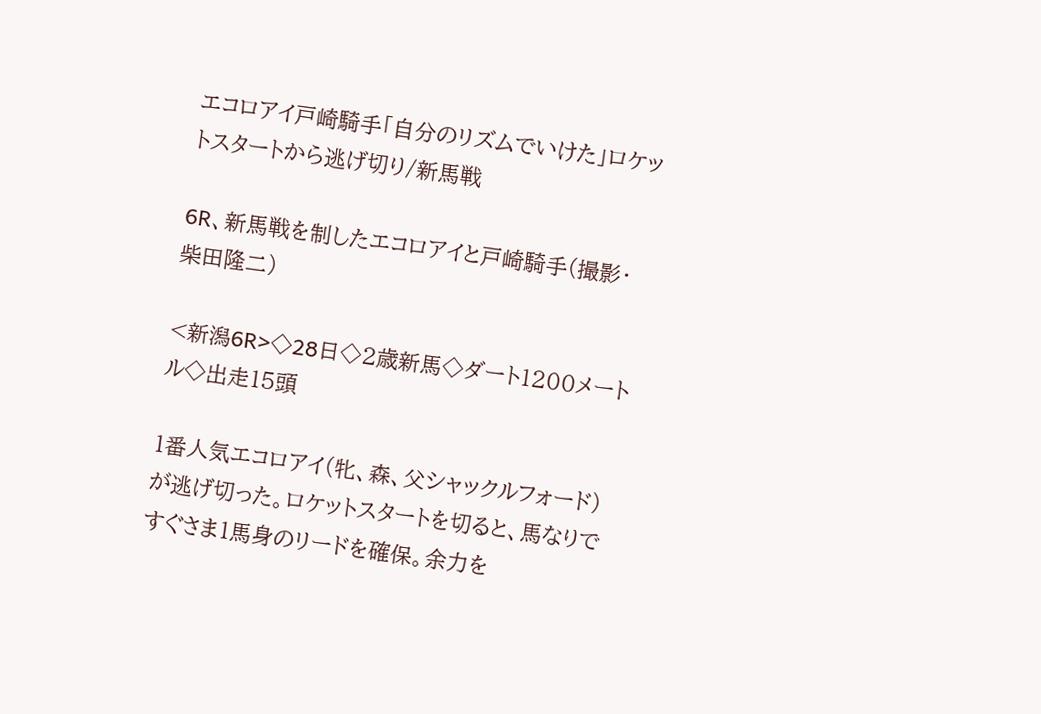エコロアイ戸崎騎手「自分のリズムでいけた」ロケットスタートから逃げ切り/新馬戦

6R、新馬戦を制したエコロアイと戸崎騎手(撮影・柴田隆二)

<新潟6R>◇28日◇2歳新馬◇ダート1200メートル◇出走15頭

1番人気エコロアイ(牝、森、父シャックルフォード)が逃げ切った。ロケットスタートを切ると、馬なりですぐさま1馬身のリードを確保。余力を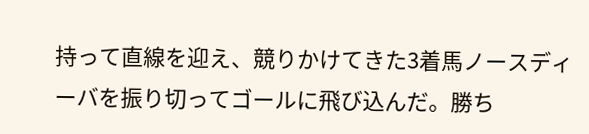持って直線を迎え、競りかけてきた3着馬ノースディーバを振り切ってゴールに飛び込んだ。勝ち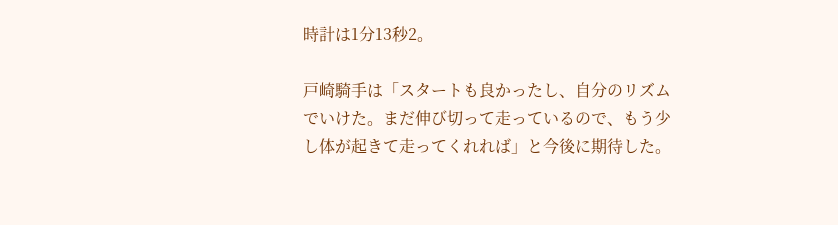時計は1分13秒2。

戸崎騎手は「スタートも良かったし、自分のリズムでいけた。まだ伸び切って走っているので、もう少し体が起きて走ってくれれば」と今後に期待した。